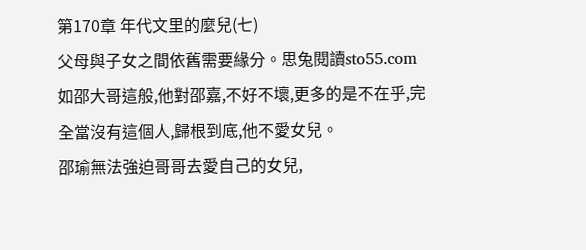第170章 年代文里的麼兒(七)
父母與子女之間依舊需要緣分。思兔閱讀sto55.com
如邵大哥這般,他對邵嘉,不好不壞,更多的是不在乎,完全當沒有這個人,歸根到底,他不愛女兒。
邵瑜無法強迫哥哥去愛自己的女兒,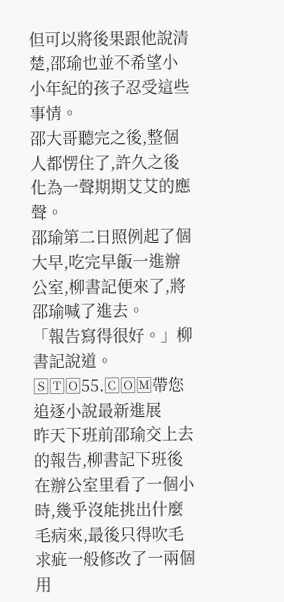但可以將後果跟他說清楚,邵瑜也並不希望小小年紀的孩子忍受這些事情。
邵大哥聽完之後,整個人都愣住了,許久之後化為一聲期期艾艾的應聲。
邵瑜第二日照例起了個大早,吃完早飯一進辦公室,柳書記便來了,將邵瑜喊了進去。
「報告寫得很好。」柳書記說道。
🅂🅃🄾55.🄲🄾🄼帶您追逐小說最新進展
昨天下班前邵瑜交上去的報告,柳書記下班後在辦公室里看了一個小時,幾乎沒能挑出什麼毛病來,最後只得吹毛求疵一般修改了一兩個用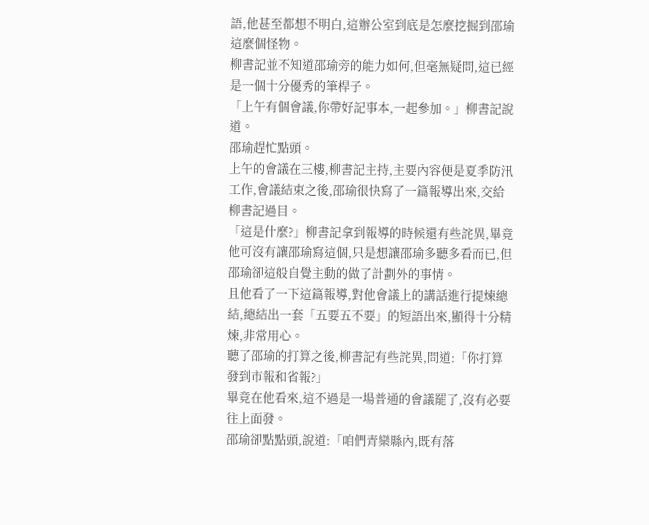語,他甚至都想不明白,這辦公室到底是怎麼挖掘到邵瑜這麼個怪物。
柳書記並不知道邵瑜旁的能力如何,但毫無疑問,這已經是一個十分優秀的筆桿子。
「上午有個會議,你帶好記事本,一起參加。」柳書記說道。
邵瑜趕忙點頭。
上午的會議在三樓,柳書記主持,主要內容便是夏季防汛工作,會議結束之後,邵瑜很快寫了一篇報導出來,交給柳書記過目。
「這是什麼?」柳書記拿到報導的時候還有些詫異,畢竟他可沒有讓邵瑜寫這個,只是想讓邵瑜多聽多看而已,但邵瑜卻這般自覺主動的做了計劃外的事情。
且他看了一下這篇報導,對他會議上的講話進行提煉總結,總結出一套「五要五不要」的短語出來,顯得十分精煉,非常用心。
聽了邵瑜的打算之後,柳書記有些詫異,問道:「你打算發到市報和省報?」
畢竟在他看來,這不過是一場普通的會議罷了,沒有必要往上面發。
邵瑜卻點點頭,說道:「咱們青欒縣內,既有落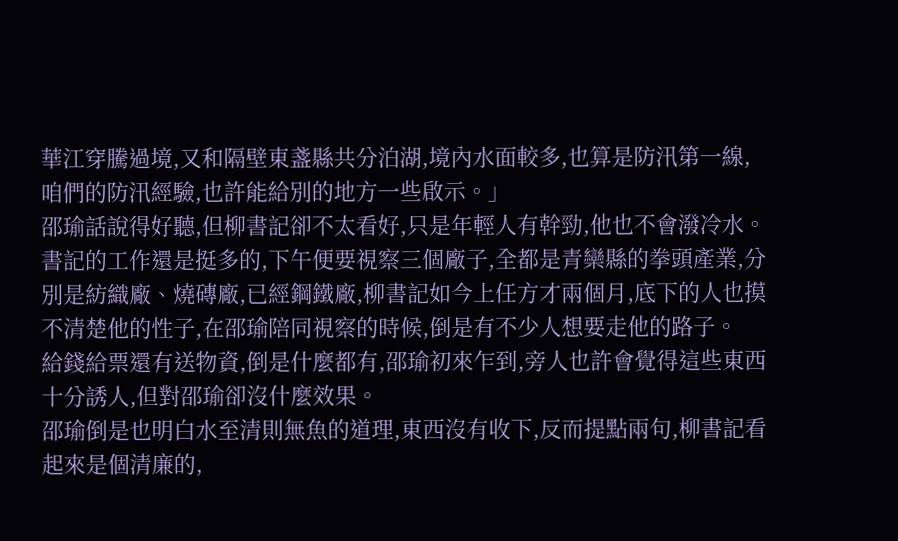華江穿騰過境,又和隔壁東盞縣共分泊湖,境內水面較多,也算是防汛第一線,咱們的防汛經驗,也許能給別的地方一些啟示。」
邵瑜話說得好聽,但柳書記卻不太看好,只是年輕人有幹勁,他也不會潑冷水。
書記的工作還是挺多的,下午便要視察三個廠子,全都是青欒縣的拳頭產業,分別是紡織廠、燒磚廠,已經鋼鐵廠,柳書記如今上任方才兩個月,底下的人也摸不清楚他的性子,在邵瑜陪同視察的時候,倒是有不少人想要走他的路子。
給錢給票還有送物資,倒是什麼都有,邵瑜初來乍到,旁人也許會覺得這些東西十分誘人,但對邵瑜卻沒什麼效果。
邵瑜倒是也明白水至清則無魚的道理,東西沒有收下,反而提點兩句,柳書記看起來是個清廉的,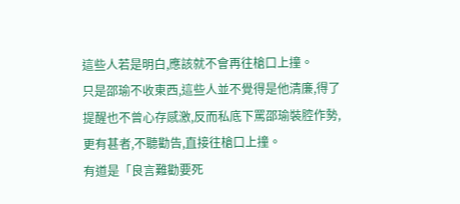這些人若是明白,應該就不會再往槍口上撞。
只是邵瑜不收東西,這些人並不覺得是他清廉,得了提醒也不曾心存感激,反而私底下罵邵瑜裝腔作勢,更有甚者,不聽勸告,直接往槍口上撞。
有道是「良言難勸要死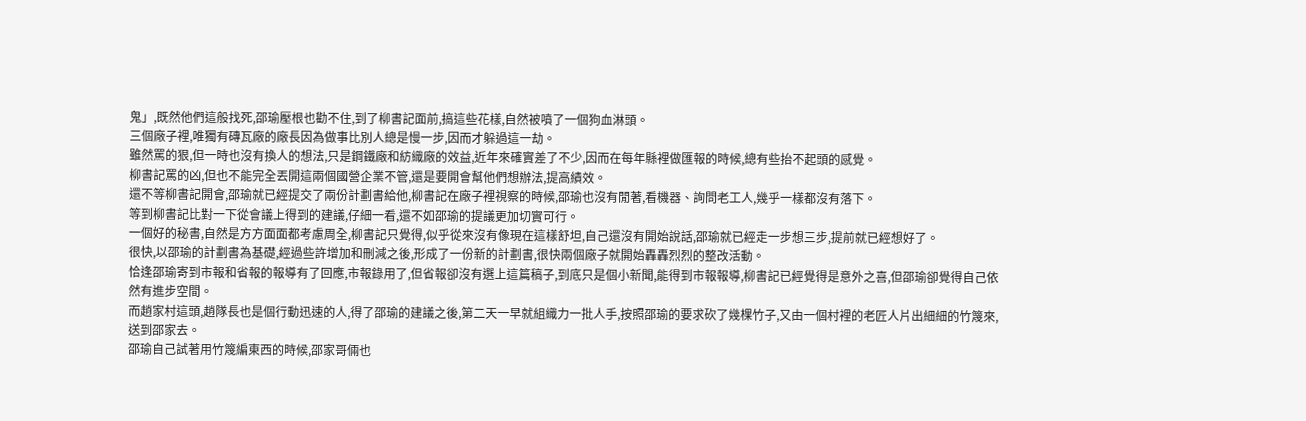鬼」,既然他們這般找死,邵瑜壓根也勸不住,到了柳書記面前,搞這些花樣,自然被噴了一個狗血淋頭。
三個廠子裡,唯獨有磚瓦廠的廠長因為做事比別人總是慢一步,因而才躲過這一劫。
雖然罵的狠,但一時也沒有換人的想法,只是鋼鐵廠和紡織廠的效益,近年來確實差了不少,因而在每年縣裡做匯報的時候,總有些抬不起頭的感覺。
柳書記罵的凶,但也不能完全丟開這兩個國營企業不管,還是要開會幫他們想辦法,提高績效。
還不等柳書記開會,邵瑜就已經提交了兩份計劃書給他,柳書記在廠子裡視察的時候,邵瑜也沒有閒著,看機器、詢問老工人,幾乎一樣都沒有落下。
等到柳書記比對一下從會議上得到的建議,仔細一看,還不如邵瑜的提議更加切實可行。
一個好的秘書,自然是方方面面都考慮周全,柳書記只覺得,似乎從來沒有像現在這樣舒坦,自己還沒有開始說話,邵瑜就已經走一步想三步,提前就已經想好了。
很快,以邵瑜的計劃書為基礎,經過些許增加和刪減之後,形成了一份新的計劃書,很快兩個廠子就開始轟轟烈烈的整改活動。
恰逢邵瑜寄到市報和省報的報導有了回應,市報錄用了,但省報卻沒有選上這篇稿子,到底只是個小新聞,能得到市報報導,柳書記已經覺得是意外之喜,但邵瑜卻覺得自己依然有進步空間。
而趙家村這頭,趙隊長也是個行動迅速的人,得了邵瑜的建議之後,第二天一早就組織力一批人手,按照邵瑜的要求砍了幾棵竹子,又由一個村裡的老匠人片出細細的竹篾來,送到邵家去。
邵瑜自己試著用竹篾編東西的時候,邵家哥倆也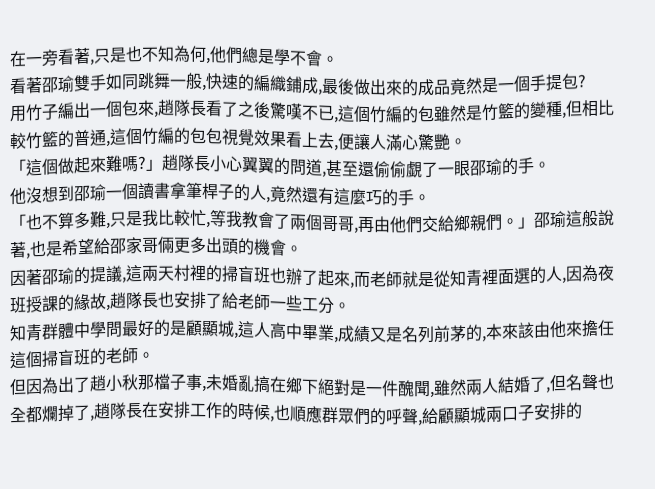在一旁看著,只是也不知為何,他們總是學不會。
看著邵瑜雙手如同跳舞一般,快速的編織鋪成,最後做出來的成品竟然是一個手提包?
用竹子編出一個包來,趙隊長看了之後驚嘆不已,這個竹編的包雖然是竹籃的變種,但相比較竹籃的普通,這個竹編的包包視覺效果看上去,便讓人滿心驚艷。
「這個做起來難嗎?」趙隊長小心翼翼的問道,甚至還偷偷覷了一眼邵瑜的手。
他沒想到邵瑜一個讀書拿筆桿子的人,竟然還有這麼巧的手。
「也不算多難,只是我比較忙,等我教會了兩個哥哥,再由他們交給鄉親們。」邵瑜這般說著,也是希望給邵家哥倆更多出頭的機會。
因著邵瑜的提議,這兩天村裡的掃盲班也辦了起來,而老師就是從知青裡面選的人,因為夜班授課的緣故,趙隊長也安排了給老師一些工分。
知青群體中學問最好的是顧顯城,這人高中畢業,成績又是名列前茅的,本來該由他來擔任這個掃盲班的老師。
但因為出了趙小秋那檔子事,未婚亂搞在鄉下絕對是一件醜聞,雖然兩人結婚了,但名聲也全都爛掉了,趙隊長在安排工作的時候,也順應群眾們的呼聲,給顧顯城兩口子安排的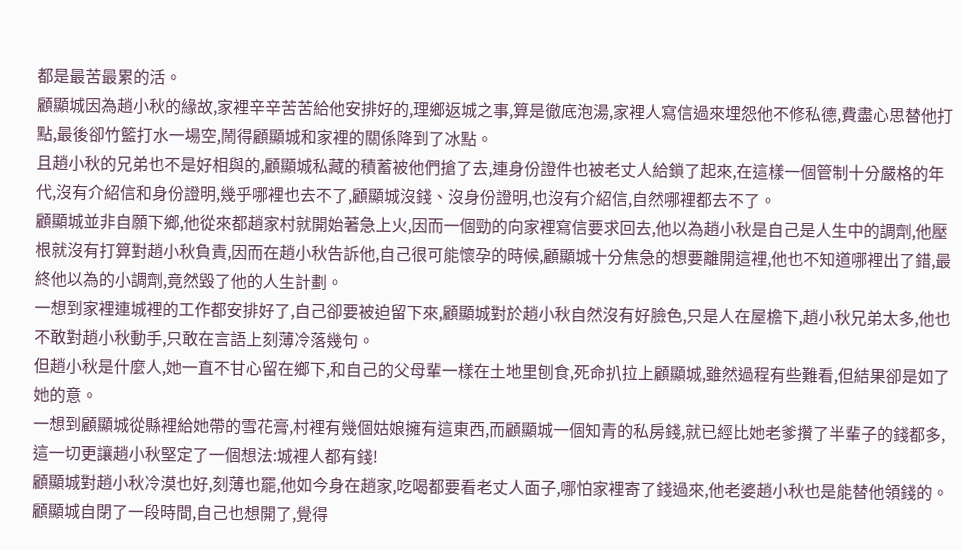都是最苦最累的活。
顧顯城因為趙小秋的緣故,家裡辛辛苦苦給他安排好的,理鄉返城之事,算是徹底泡湯,家裡人寫信過來埋怨他不修私德,費盡心思替他打點,最後卻竹籃打水一場空,鬧得顧顯城和家裡的關係降到了冰點。
且趙小秋的兄弟也不是好相與的,顧顯城私藏的積蓄被他們搶了去,連身份證件也被老丈人給鎖了起來,在這樣一個管制十分嚴格的年代,沒有介紹信和身份證明,幾乎哪裡也去不了,顧顯城沒錢、沒身份證明,也沒有介紹信,自然哪裡都去不了。
顧顯城並非自願下鄉,他從來都趙家村就開始著急上火,因而一個勁的向家裡寫信要求回去,他以為趙小秋是自己是人生中的調劑,他壓根就沒有打算對趙小秋負責,因而在趙小秋告訴他,自己很可能懷孕的時候,顧顯城十分焦急的想要離開這裡,他也不知道哪裡出了錯,最終他以為的小調劑,竟然毀了他的人生計劃。
一想到家裡連城裡的工作都安排好了,自己卻要被迫留下來,顧顯城對於趙小秋自然沒有好臉色,只是人在屋檐下,趙小秋兄弟太多,他也不敢對趙小秋動手,只敢在言語上刻薄冷落幾句。
但趙小秋是什麼人,她一直不甘心留在鄉下,和自己的父母輩一樣在土地里刨食,死命扒拉上顧顯城,雖然過程有些難看,但結果卻是如了她的意。
一想到顧顯城從縣裡給她帶的雪花膏,村裡有幾個姑娘擁有這東西,而顧顯城一個知青的私房錢,就已經比她老爹攢了半輩子的錢都多,這一切更讓趙小秋堅定了一個想法:城裡人都有錢!
顧顯城對趙小秋冷漠也好,刻薄也罷,他如今身在趙家,吃喝都要看老丈人面子,哪怕家裡寄了錢過來,他老婆趙小秋也是能替他領錢的。
顧顯城自閉了一段時間,自己也想開了,覺得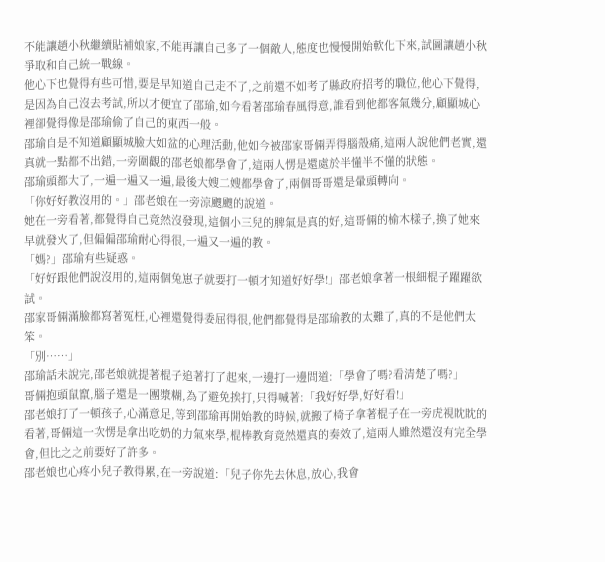不能讓趙小秋繼續貼補娘家,不能再讓自己多了一個敵人,態度也慢慢開始軟化下來,試圖讓趙小秋爭取和自己統一戰線。
他心下也覺得有些可惜,要是早知道自己走不了,之前還不如考了縣政府招考的職位,他心下覺得,是因為自己沒去考試,所以才便宜了邵瑜,如今看著邵瑜春風得意,誰看到他都客氣幾分,顧顯城心裡卻覺得像是邵瑜偷了自己的東西一般。
邵瑜自是不知道顧顯城臉大如盆的心理活動,他如今被邵家哥倆弄得腦殼痛,這兩人說他們老實,還真就一點都不出錯,一旁圍觀的邵老娘都學會了,這兩人愣是還處於半懂半不懂的狀態。
邵瑜頭都大了,一遍一遍又一遍,最後大嫂二嫂都學會了,兩個哥哥還是暈頭轉向。
「你好好教沒用的。」邵老娘在一旁涼颼颼的說道。
她在一旁看著,都覺得自己竟然沒發現,這個小三兒的脾氣是真的好,這哥倆的榆木樣子,換了她來早就發火了,但偏偏邵瑜耐心得很,一遍又一遍的教。
「媽?」邵瑜有些疑惑。
「好好跟他們說沒用的,這兩個兔崽子就要打一頓才知道好好學!」邵老娘拿著一根細棍子躍躍欲試。
邵家哥倆滿臉都寫著冤枉,心裡還覺得委屈得很,他們都覺得是邵瑜教的太難了,真的不是他們太笨。
「別……」
邵瑜話未說完,邵老娘就提著棍子追著打了起來,一邊打一邊問道:「學會了嗎?看清楚了嗎?」
哥倆抱頭鼠竄,腦子還是一團漿糊,為了避免挨打,只得喊著:「我好好學,好好看!」
邵老娘打了一頓孩子,心滿意足,等到邵瑜再開始教的時候,就搬了椅子拿著棍子在一旁虎視眈眈的看著,哥倆這一次愣是拿出吃奶的力氣來學,棍棒教育竟然還真的奏效了,這兩人雖然還沒有完全學會,但比之之前要好了許多。
邵老娘也心疼小兒子教得累,在一旁說道:「兒子你先去休息,放心,我會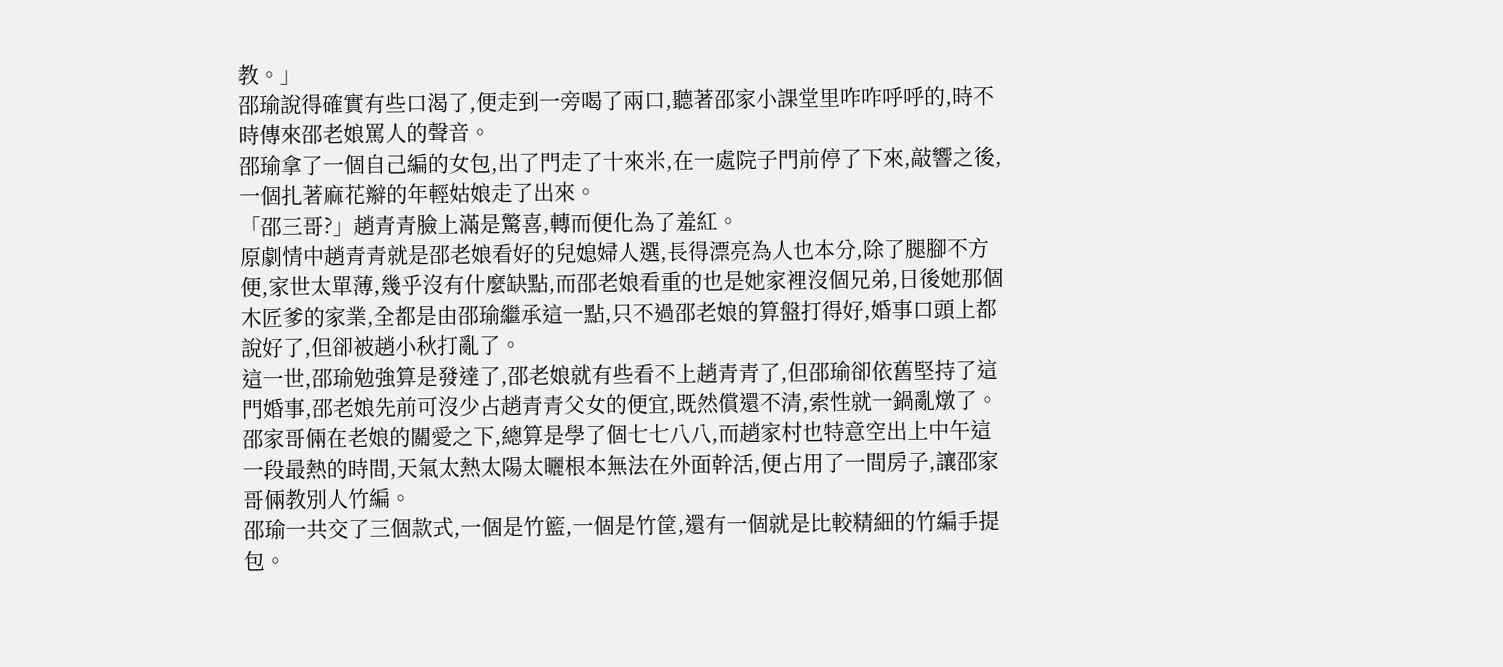教。」
邵瑜說得確實有些口渴了,便走到一旁喝了兩口,聽著邵家小課堂里咋咋呼呼的,時不時傳來邵老娘罵人的聲音。
邵瑜拿了一個自己編的女包,出了門走了十來米,在一處院子門前停了下來,敲響之後,一個扎著麻花辮的年輕姑娘走了出來。
「邵三哥?」趙青青臉上滿是驚喜,轉而便化為了羞紅。
原劇情中趙青青就是邵老娘看好的兒媳婦人選,長得漂亮為人也本分,除了腿腳不方便,家世太單薄,幾乎沒有什麼缺點,而邵老娘看重的也是她家裡沒個兄弟,日後她那個木匠爹的家業,全都是由邵瑜繼承這一點,只不過邵老娘的算盤打得好,婚事口頭上都說好了,但卻被趙小秋打亂了。
這一世,邵瑜勉強算是發達了,邵老娘就有些看不上趙青青了,但邵瑜卻依舊堅持了這門婚事,邵老娘先前可沒少占趙青青父女的便宜,既然償還不清,索性就一鍋亂燉了。
邵家哥倆在老娘的關愛之下,總算是學了個七七八八,而趙家村也特意空出上中午這一段最熱的時間,天氣太熱太陽太曬根本無法在外面幹活,便占用了一間房子,讓邵家哥倆教別人竹編。
邵瑜一共交了三個款式,一個是竹籃,一個是竹筐,還有一個就是比較精細的竹編手提包。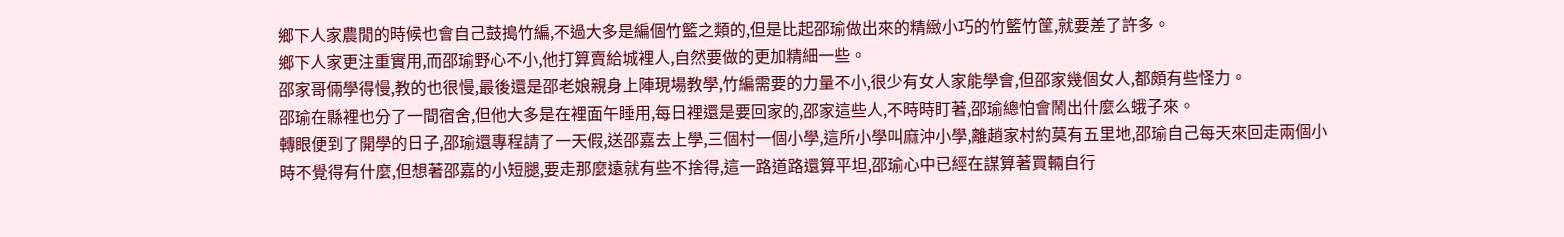鄉下人家農閒的時候也會自己鼓搗竹編,不過大多是編個竹籃之類的,但是比起邵瑜做出來的精緻小巧的竹籃竹筐,就要差了許多。
鄉下人家更注重實用,而邵瑜野心不小,他打算賣給城裡人,自然要做的更加精細一些。
邵家哥倆學得慢,教的也很慢,最後還是邵老娘親身上陣現場教學,竹編需要的力量不小,很少有女人家能學會,但邵家幾個女人,都頗有些怪力。
邵瑜在縣裡也分了一間宿舍,但他大多是在裡面午睡用,每日裡還是要回家的,邵家這些人,不時時盯著,邵瑜總怕會鬧出什麼么蛾子來。
轉眼便到了開學的日子,邵瑜還專程請了一天假,送邵嘉去上學,三個村一個小學,這所小學叫麻沖小學,離趙家村約莫有五里地,邵瑜自己每天來回走兩個小時不覺得有什麼,但想著邵嘉的小短腿,要走那麼遠就有些不捨得,這一路道路還算平坦,邵瑜心中已經在謀算著買輛自行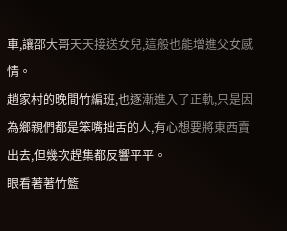車,讓邵大哥天天接送女兒,這般也能增進父女感情。
趙家村的晚間竹編班,也逐漸進入了正軌,只是因為鄉親們都是笨嘴拙舌的人,有心想要將東西賣出去,但幾次趕集都反響平平。
眼看著著竹籃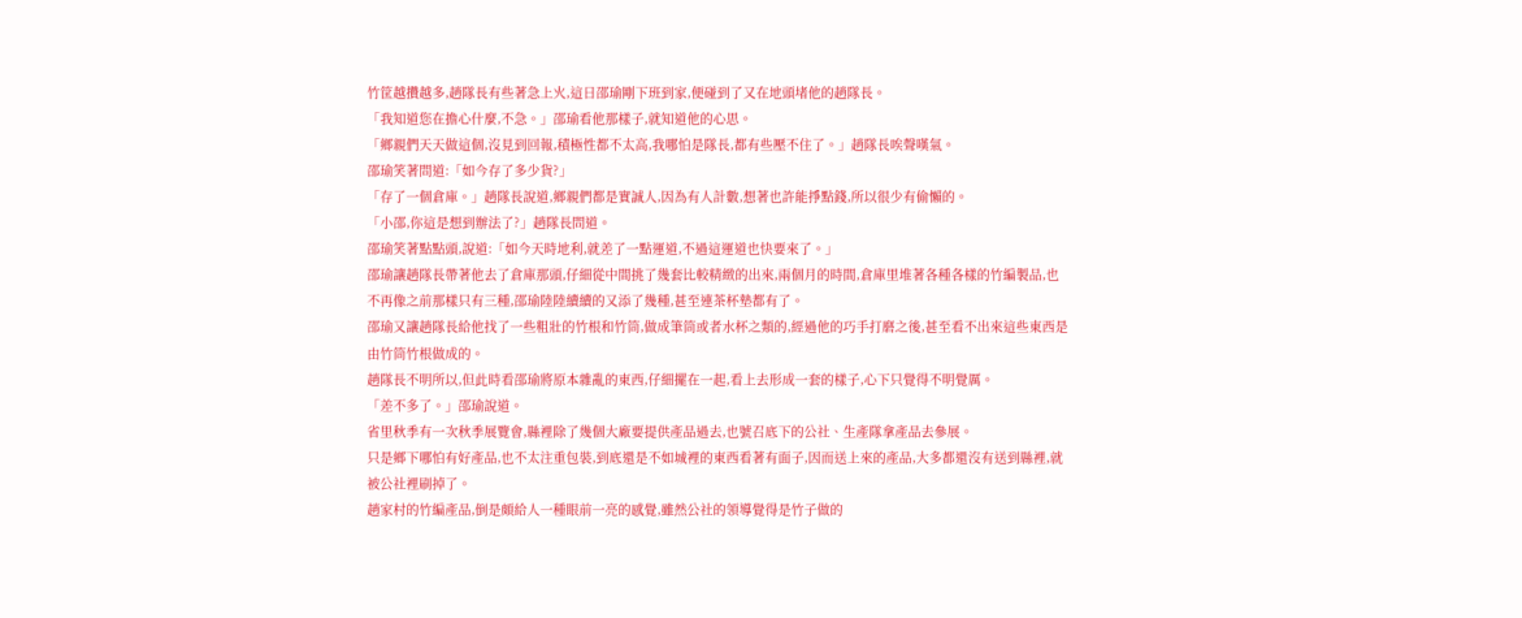竹筐越攢越多,趙隊長有些著急上火,這日邵瑜剛下班到家,便碰到了又在地頭堵他的趙隊長。
「我知道您在擔心什麼,不急。」邵瑜看他那樣子,就知道他的心思。
「鄉親們天天做這個,沒見到回報,積極性都不太高,我哪怕是隊長,都有些壓不住了。」趙隊長唉聲嘆氣。
邵瑜笑著問道:「如今存了多少貨?」
「存了一個倉庫。」趙隊長說道,鄉親們都是實誠人,因為有人計數,想著也許能掙點錢,所以很少有偷懶的。
「小邵,你這是想到辦法了?」趙隊長問道。
邵瑜笑著點點頭,說道:「如今天時地利,就差了一點運道,不過這運道也快要來了。」
邵瑜讓趙隊長帶著他去了倉庫那頭,仔細從中間挑了幾套比較精緻的出來,兩個月的時間,倉庫里堆著各種各樣的竹編製品,也不再像之前那樣只有三種,邵瑜陸陸續續的又添了幾種,甚至連茶杯墊都有了。
邵瑜又讓趙隊長給他找了一些粗壯的竹根和竹筒,做成筆筒或者水杯之類的,經過他的巧手打磨之後,甚至看不出來這些東西是由竹筒竹根做成的。
趙隊長不明所以,但此時看邵瑜將原本雜亂的東西,仔細擺在一起,看上去形成一套的樣子,心下只覺得不明覺厲。
「差不多了。」邵瑜說道。
省里秋季有一次秋季展覽會,縣裡除了幾個大廠要提供產品過去,也號召底下的公社、生產隊拿產品去參展。
只是鄉下哪怕有好產品,也不太注重包裝,到底還是不如城裡的東西看著有面子,因而送上來的產品,大多都還沒有送到縣裡,就被公社裡刷掉了。
趙家村的竹編產品,倒是頗給人一種眼前一亮的感覺,雖然公社的領導覺得是竹子做的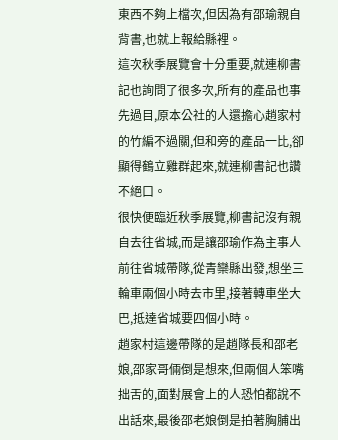東西不夠上檔次,但因為有邵瑜親自背書,也就上報給縣裡。
這次秋季展覽會十分重要,就連柳書記也詢問了很多次,所有的產品也事先過目,原本公社的人還擔心趙家村的竹編不過關,但和旁的產品一比,卻顯得鶴立雞群起來,就連柳書記也讚不絕口。
很快便臨近秋季展覽,柳書記沒有親自去往省城,而是讓邵瑜作為主事人前往省城帶隊,從青欒縣出發,想坐三輪車兩個小時去市里,接著轉車坐大巴,抵達省城要四個小時。
趙家村這邊帶隊的是趙隊長和邵老娘,邵家哥倆倒是想來,但兩個人笨嘴拙舌的,面對展會上的人恐怕都說不出話來,最後邵老娘倒是拍著胸脯出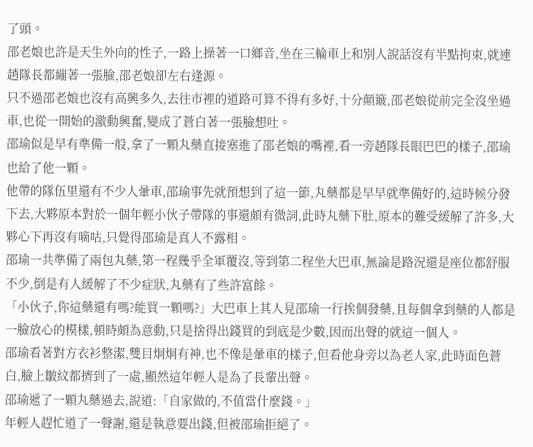了頭。
邵老娘也許是天生外向的性子,一路上操著一口鄉音,坐在三輪車上和別人說話沒有半點拘束,就連趙隊長都繃著一張臉,邵老娘卻左右逢源。
只不過邵老娘也沒有高興多久,去往市裡的道路可算不得有多好,十分顛簸,邵老娘從前完全沒坐過車,也從一開始的激動興奮,變成了蒼白著一張臉想吐。
邵瑜似是早有準備一般,拿了一顆丸藥直接塞進了邵老娘的嘴裡,看一旁趙隊長眼巴巴的樣子,邵瑜也給了他一顆。
他帶的隊伍里還有不少人暈車,邵瑜事先就預想到了這一節,丸藥都是早早就準備好的,這時候分發下去,大夥原本對於一個年輕小伙子帶隊的事還頗有微詞,此時丸藥下肚,原本的難受緩解了許多,大夥心下再沒有嘀咕,只覺得邵瑜是真人不露相。
邵瑜一共準備了兩包丸藥,第一程幾乎全軍覆沒,等到第二程坐大巴車,無論是路況還是座位都舒服不少,倒是有人緩解了不少症狀,丸藥有了些許富餘。
「小伙子,你這藥還有嗎?能買一顆嗎?」大巴車上其人見邵瑜一行挨個發藥,且每個拿到藥的人都是一臉放心的模樣,頓時頗為意動,只是捨得出錢買的到底是少數,因而出聲的就這一個人。
邵瑜看著對方衣衫整潔,雙目炯炯有神,也不像是暈車的樣子,但看他身旁以為老人家,此時面色蒼白,臉上皺紋都擠到了一處,顯然這年輕人是為了長輩出聲。
邵瑜遞了一顆丸藥過去,說道:「自家做的,不值當什麼錢。」
年輕人趕忙道了一聲謝,還是執意要出錢,但被邵瑜拒絕了。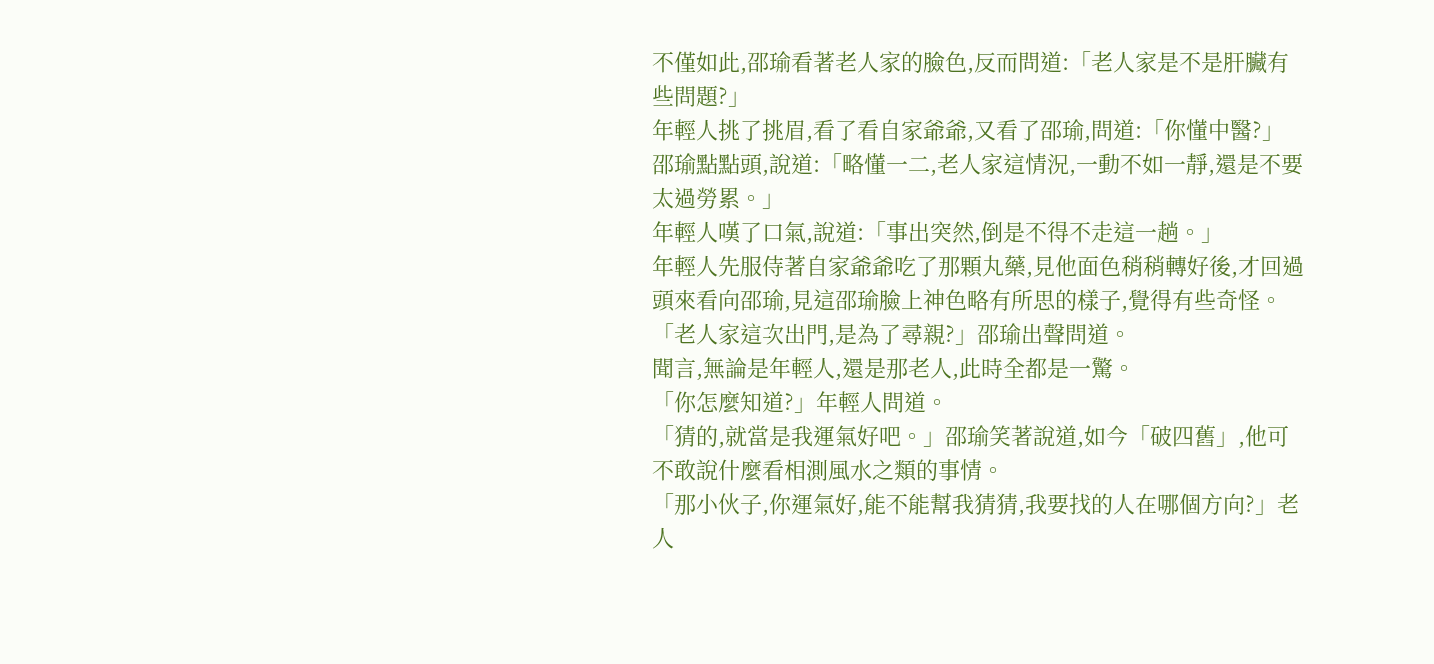不僅如此,邵瑜看著老人家的臉色,反而問道:「老人家是不是肝臟有些問題?」
年輕人挑了挑眉,看了看自家爺爺,又看了邵瑜,問道:「你懂中醫?」
邵瑜點點頭,說道:「略懂一二,老人家這情況,一動不如一靜,還是不要太過勞累。」
年輕人嘆了口氣,說道:「事出突然,倒是不得不走這一趟。」
年輕人先服侍著自家爺爺吃了那顆丸藥,見他面色稍稍轉好後,才回過頭來看向邵瑜,見這邵瑜臉上神色略有所思的樣子,覺得有些奇怪。
「老人家這次出門,是為了尋親?」邵瑜出聲問道。
聞言,無論是年輕人,還是那老人,此時全都是一驚。
「你怎麼知道?」年輕人問道。
「猜的,就當是我運氣好吧。」邵瑜笑著說道,如今「破四舊」,他可不敢說什麼看相測風水之類的事情。
「那小伙子,你運氣好,能不能幫我猜猜,我要找的人在哪個方向?」老人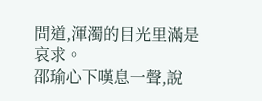問道,渾濁的目光里滿是哀求。
邵瑜心下嘆息一聲,說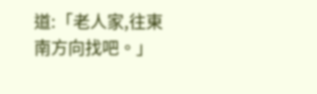道:「老人家,往東南方向找吧。」